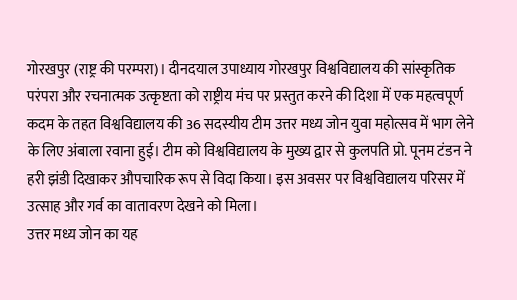गोरखपुर (राष्ट्र की परम्परा)। दीनदयाल उपाध्याय गोरखपुर विश्वविद्यालय की सांस्कृतिक परंपरा और रचनात्मक उत्कृष्टता को राष्ट्रीय मंच पर प्रस्तुत करने की दिशा में एक महत्वपूर्ण कदम के तहत विश्वविद्यालय की 36 सदस्यीय टीम उत्तर मध्य जोन युवा महोत्सव में भाग लेने के लिए अंबाला रवाना हुई। टीम को विश्वविद्यालय के मुख्य द्वार से कुलपति प्रो. पूनम टंडन ने हरी झंडी दिखाकर औपचारिक रूप से विदा किया। इस अवसर पर विश्वविद्यालय परिसर में उत्साह और गर्व का वातावरण देखने को मिला।
उत्तर मध्य जोन का यह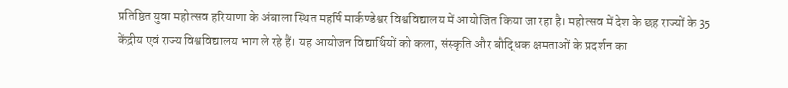प्रतिष्ठित युवा महोत्सव हरियाणा के अंबाला स्थित महर्षि मार्कण्डेश्वर विश्वविद्यालय में आयोजित किया जा रहा है। महोत्सव में देश के छह राज्यों के 35 केंद्रीय एवं राज्य विश्वविद्यालय भाग ले रहे हैं। यह आयोजन विद्यार्थियों को कला, संस्कृति और बौद्धिक क्षमताओं के प्रदर्शन का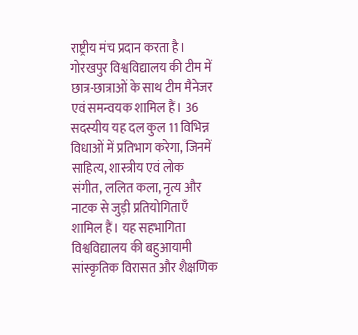राष्ट्रीय मंच प्रदान करता है।
गोरखपुर विश्वविद्यालय की टीम में छात्र-छात्राओं के साथ टीम मैनेजर एवं समन्वयक शामिल हैं। 36 सदस्यीय यह दल कुल 11 विभिन्न विधाओं में प्रतिभाग करेगा, जिनमें साहित्य, शास्त्रीय एवं लोक संगीत, ललित कला, नृत्य और नाटक से जुड़ी प्रतियोगिताएँ शामिल हैं। यह सहभागिता विश्वविद्यालय की बहुआयामी सांस्कृतिक विरासत और शैक्षणिक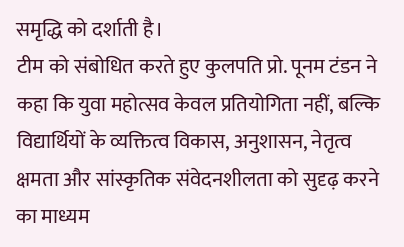समृद्धि को दर्शाती है।
टीम को संबोधित करते हुए कुलपति प्रो. पूनम टंडन ने कहा कि युवा महोत्सव केवल प्रतियोगिता नहीं, बल्कि विद्यार्थियों के व्यक्तित्व विकास, अनुशासन, नेतृत्व क्षमता और सांस्कृतिक संवेदनशीलता को सुदृढ़ करने का माध्यम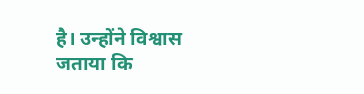है। उन्होंने विश्वास जताया कि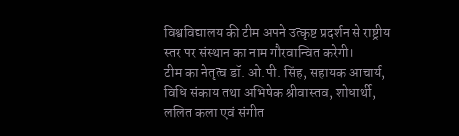विश्वविद्यालय की टीम अपने उत्कृष्ट प्रदर्शन से राष्ट्रीय स्तर पर संस्थान का नाम गौरवान्वित करेगी।
टीम का नेतृत्व डॉ. ओ.पी. सिंह, सहायक आचार्य, विधि संकाय तथा अभिषेक श्रीवास्तव, शोधार्थी, ललित कला एवं संगीत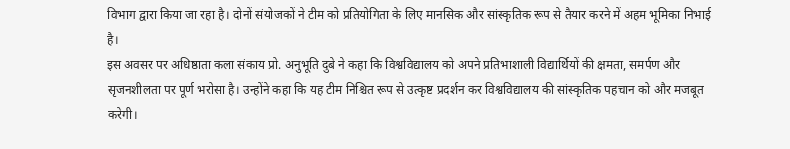विभाग द्वारा किया जा रहा है। दोनों संयोजकों ने टीम को प्रतियोगिता के लिए मानसिक और सांस्कृतिक रूप से तैयार करने में अहम भूमिका निभाई है।
इस अवसर पर अधिष्ठाता कला संकाय प्रो. अनुभूति दुबे ने कहा कि विश्वविद्यालय को अपने प्रतिभाशाली विद्यार्थियों की क्षमता, समर्पण और सृजनशीलता पर पूर्ण भरोसा है। उन्होंने कहा कि यह टीम निश्चित रूप से उत्कृष्ट प्रदर्शन कर विश्वविद्यालय की सांस्कृतिक पहचान को और मजबूत करेगी।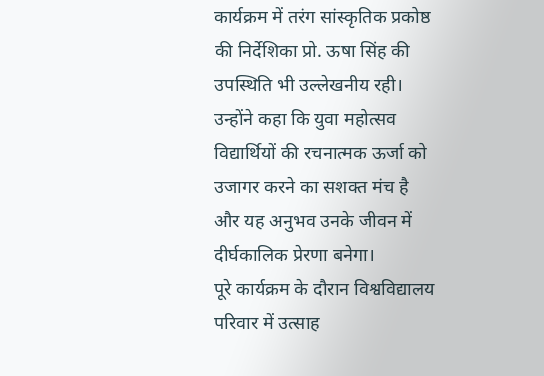कार्यक्रम में तरंग सांस्कृतिक प्रकोष्ठ की निर्देशिका प्रो. ऊषा सिंह की उपस्थिति भी उल्लेखनीय रही। उन्होंने कहा कि युवा महोत्सव विद्यार्थियों की रचनात्मक ऊर्जा को उजागर करने का सशक्त मंच है और यह अनुभव उनके जीवन में दीर्घकालिक प्रेरणा बनेगा।
पूरे कार्यक्रम के दौरान विश्वविद्यालय परिवार में उत्साह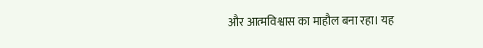और आत्मविश्वास का माहौल बना रहा। यह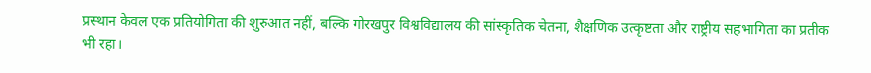प्रस्थान केवल एक प्रतियोगिता की शुरुआत नहीं, बल्कि गोरखपुर विश्वविद्यालय की सांस्कृतिक चेतना, शैक्षणिक उत्कृष्टता और राष्ट्रीय सहभागिता का प्रतीक भी रहा।